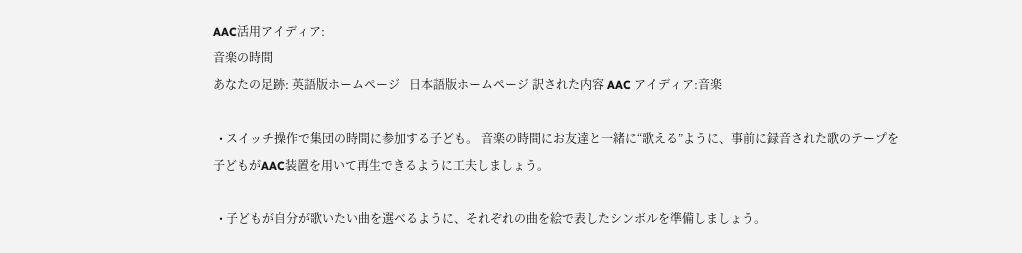AAC活用アイディア:
音楽の時間
あなたの足跡: 英語版ホームページ   日本語版ホームページ 訳された内容 AAC アイディア:音楽

  • スイッチ操作で集団の時間に参加する子ども。 音楽の時間にお友達と一緒に“歌える”ように、事前に録音された歌のテープを子どもがAAC装置を用いて再生できるように工夫しましょう。

  • 子どもが自分が歌いたい曲を選べるように、それぞれの曲を絵で表したシンボルを準備しましょう。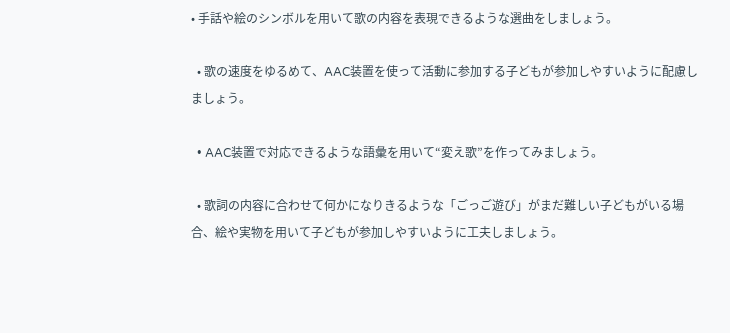• 手話や絵のシンボルを用いて歌の内容を表現できるような選曲をしましょう。

  • 歌の速度をゆるめて、AAC装置を使って活動に参加する子どもが参加しやすいように配慮しましょう。

  • AAC装置で対応できるような語彙を用いて“変え歌”を作ってみましょう。

  • 歌詞の内容に合わせて何かになりきるような「ごっご遊び」がまだ難しい子どもがいる場合、絵や実物を用いて子どもが参加しやすいように工夫しましょう。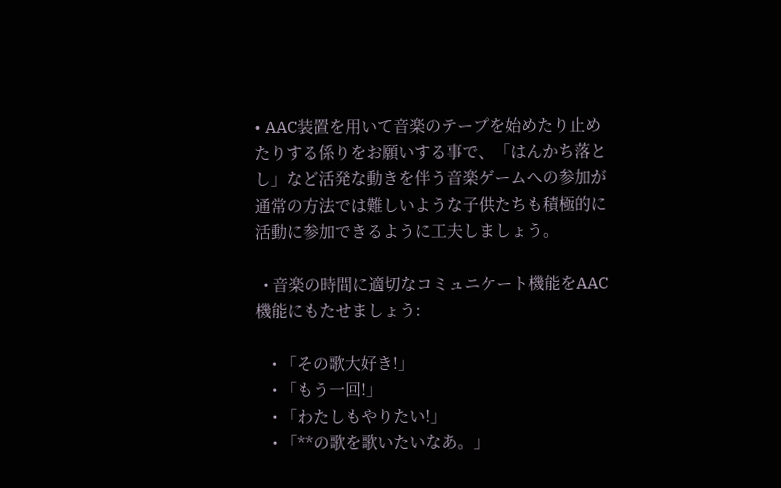• AAC装置を用いて音楽のテープを始めたり止めたりする係りをお願いする事で、「はんかち落とし」など活発な動きを伴う音楽ゲームへの参加が通常の方法では難しいような子供たちも積極的に活動に参加できるように工夫しましょう。

  • 音楽の時間に適切なコミュニケート機能をAAC機能にもたせましょう:

    • 「その歌大好き!」
    • 「もう一回!」
    • 「わたしもやりたい!」
    • 「**の歌を歌いたいなあ。」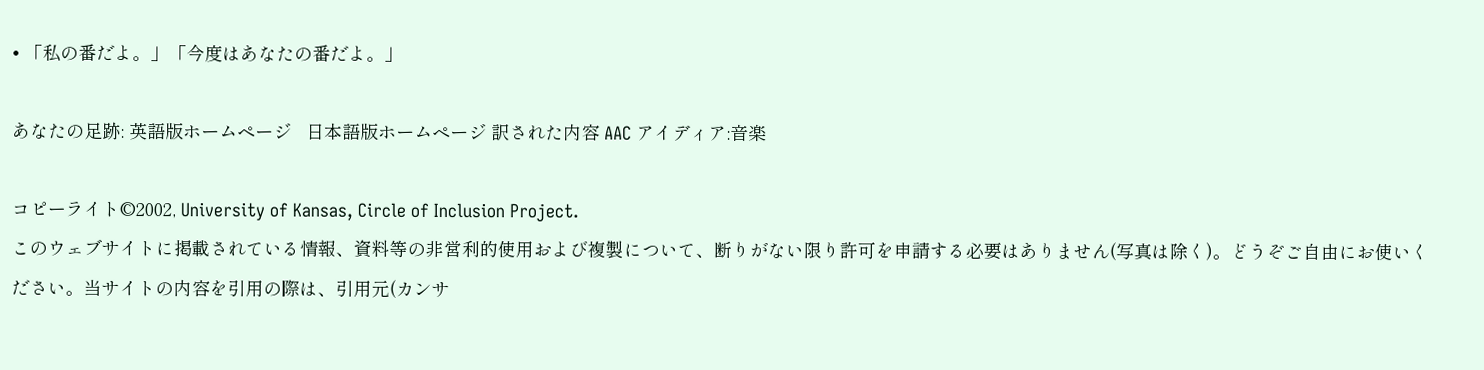• 「私の番だよ。」「今度はあなたの番だよ。」

あなたの足跡: 英語版ホームページ   日本語版ホームページ 訳された内容 AAC アイディア:音楽

コピーライト©2002, University of Kansas, Circle of Inclusion Project.
このウェブサイトに掲載されている情報、資料等の非営利的使用および複製について、断りがない限り許可を申請する必要はありません(写真は除く)。どうぞご自由にお使いください。当サイトの内容を引用の際は、引用元(カンサ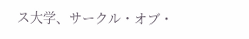ス大学、サークル・オブ・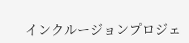インクルージョンプロジェ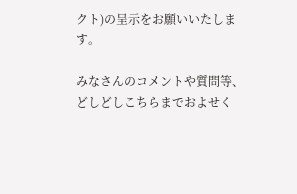クト)の呈示をお願いいたします。

みなさんのコメントや質問等、どしどしこちらまでおよせく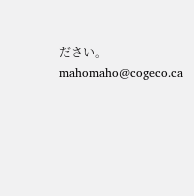ださい。 mahomaho@cogeco.ca